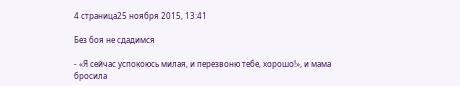4 страница25 ноября 2015, 13:41

Без боя не сдадимся

- «Я сейчас успокоюсь милая, и перезвоню тебе, хорошо!», и мама бросила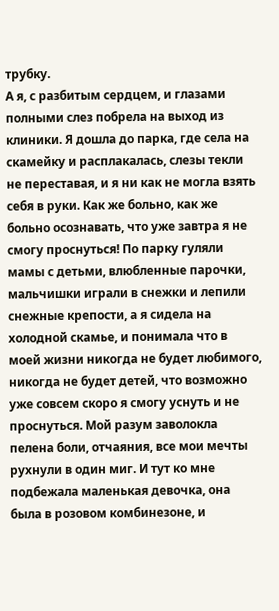трубку.
А я, с разбитым сердцем, и глазами полными слез побрела на выход из клиники. Я дошла до парка, где села на скамейку и расплакалась, слезы текли не переставая, и я ни как не могла взять себя в руки. Как же больно, как же больно осознавать, что уже завтра я не смогу проснуться! По парку гуляли мамы с детьми, влюбленные парочки, мальчишки играли в снежки и лепили снежные крепости, а я сидела на холодной скамье, и понимала что в моей жизни никогда не будет любимого, никогда не будет детей, что возможно уже совсем скоро я смогу уснуть и не проснуться. Мой разум заволокла пелена боли, отчаяния, все мои мечты рухнули в один миг. И тут ко мне подбежала маленькая девочка, она была в розовом комбинезоне, и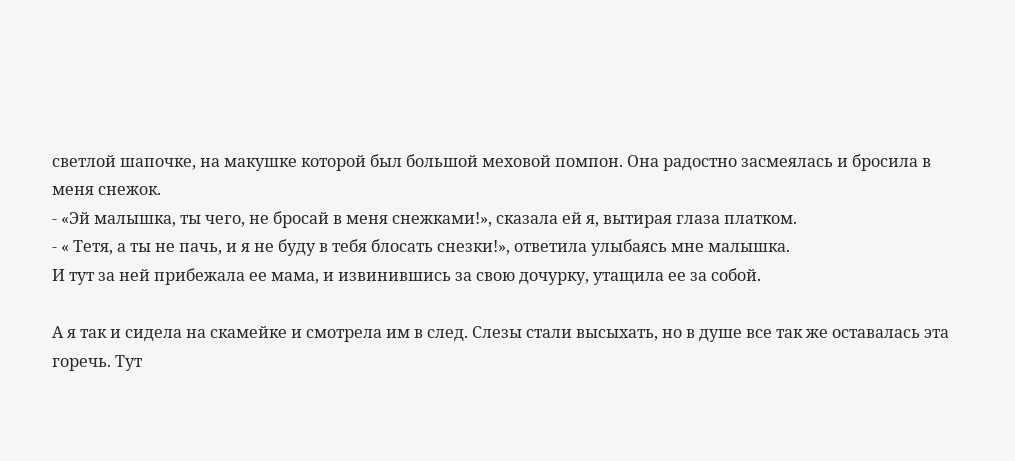светлой шапочке, на макушке которой был большой меховой помпон. Она радостно засмеялась и бросила в меня снежок.
- «Эй малышка, ты чего, не бросай в меня снежками!», сказала ей я, вытирая глаза платком.
- « Тетя, а ты не пачь, и я не буду в тебя блосать снезки!», ответила улыбаясь мне малышка.
И тут за ней прибежала ее мама, и извинившись за свою дочурку, утащила ее за собой.

А я так и сидела на скамейке и смотрела им в след. Слезы стали высыхать, но в душе все так же оставалась эта горечь. Тут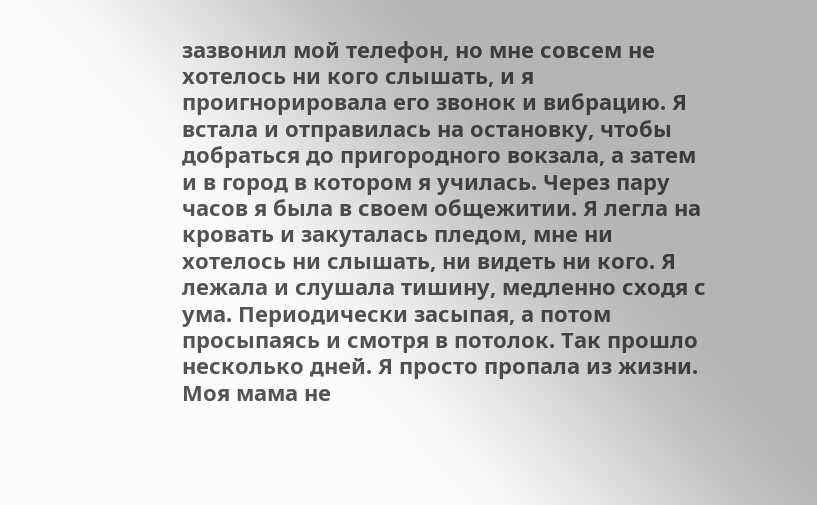зазвонил мой телефон, но мне совсем не хотелось ни кого слышать, и я проигнорировала его звонок и вибрацию. Я встала и отправилась на остановку, чтобы добраться до пригородного вокзала, а затем и в город в котором я училась. Через пару часов я была в своем общежитии. Я легла на кровать и закуталась пледом, мне ни хотелось ни слышать, ни видеть ни кого. Я лежала и слушала тишину, медленно сходя с ума. Периодически засыпая, а потом просыпаясь и смотря в потолок. Так прошло несколько дней. Я просто пропала из жизни. Моя мама не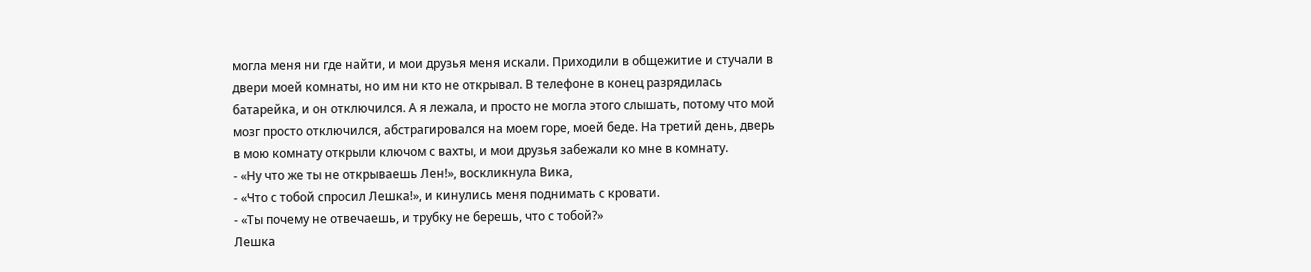могла меня ни где найти, и мои друзья меня искали. Приходили в общежитие и стучали в двери моей комнаты, но им ни кто не открывал. В телефоне в конец разрядилась батарейка, и он отключился. А я лежала, и просто не могла этого слышать, потому что мой мозг просто отключился, абстрагировался на моем горе, моей беде. На третий день, дверь в мою комнату открыли ключом с вахты, и мои друзья забежали ко мне в комнату.
- «Ну что же ты не открываешь Лен!», воскликнула Вика,
- «Что с тобой спросил Лешка!», и кинулись меня поднимать с кровати.
- «Ты почему не отвечаешь, и трубку не берешь, что с тобой?»
Лешка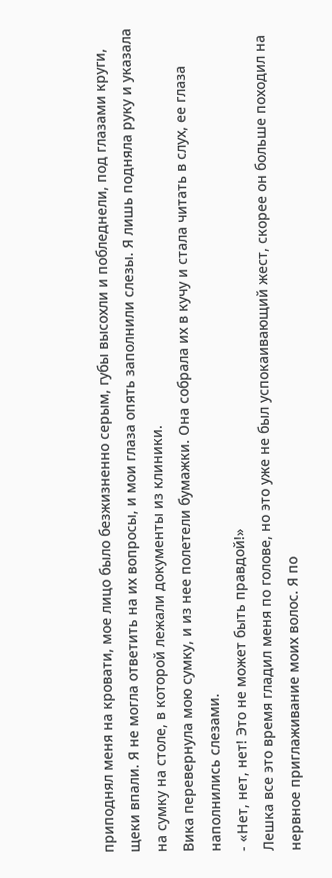приподнял меня на кровати, мое лицо было безжизненно серым, губы высохли и побледнели, под глазами круги, щеки впали. Я не могла ответить на их вопросы, и мои глаза опять заполнили слезы. Я лишь подняла руку и указала на сумку на столе, в которой лежали документы из клиники.
Вика перевернула мою сумку, и из нее полетели бумажки. Она собрала их в кучу и стала читать в слух, ее глаза наполнились слезами.
- «Нет, нет, нет! Это не может быть правдой!»
Лешка все это время гладил меня по голове, но это уже не был успокаивающий жест, скорее он больше походил на нервное приглаживание моих волос. Я по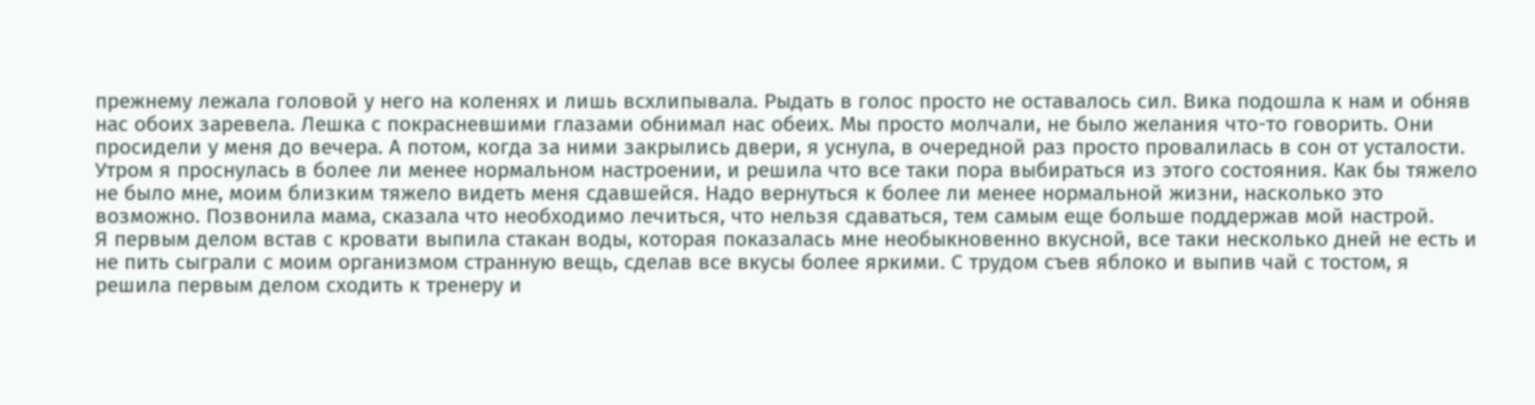прежнему лежала головой у него на коленях и лишь всхлипывала. Рыдать в голос просто не оставалось сил. Вика подошла к нам и обняв нас обоих заревела. Лешка с покрасневшими глазами обнимал нас обеих. Мы просто молчали, не было желания что-то говорить. Они просидели у меня до вечера. А потом, когда за ними закрылись двери, я уснула, в очередной раз просто провалилась в сон от усталости.
Утром я проснулась в более ли менее нормальном настроении, и решила что все таки пора выбираться из этого состояния. Как бы тяжело не было мне, моим близким тяжело видеть меня сдавшейся. Надо вернуться к более ли менее нормальной жизни, насколько это возможно. Позвонила мама, сказала что необходимо лечиться, что нельзя сдаваться, тем самым еще больше поддержав мой настрой.
Я первым делом встав с кровати выпила стакан воды, которая показалась мне необыкновенно вкусной, все таки несколько дней не есть и не пить сыграли с моим организмом странную вещь, сделав все вкусы более яркими. С трудом съев яблоко и выпив чай с тостом, я решила первым делом сходить к тренеру и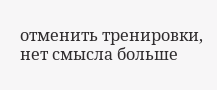отменить тренировки, нет смысла больше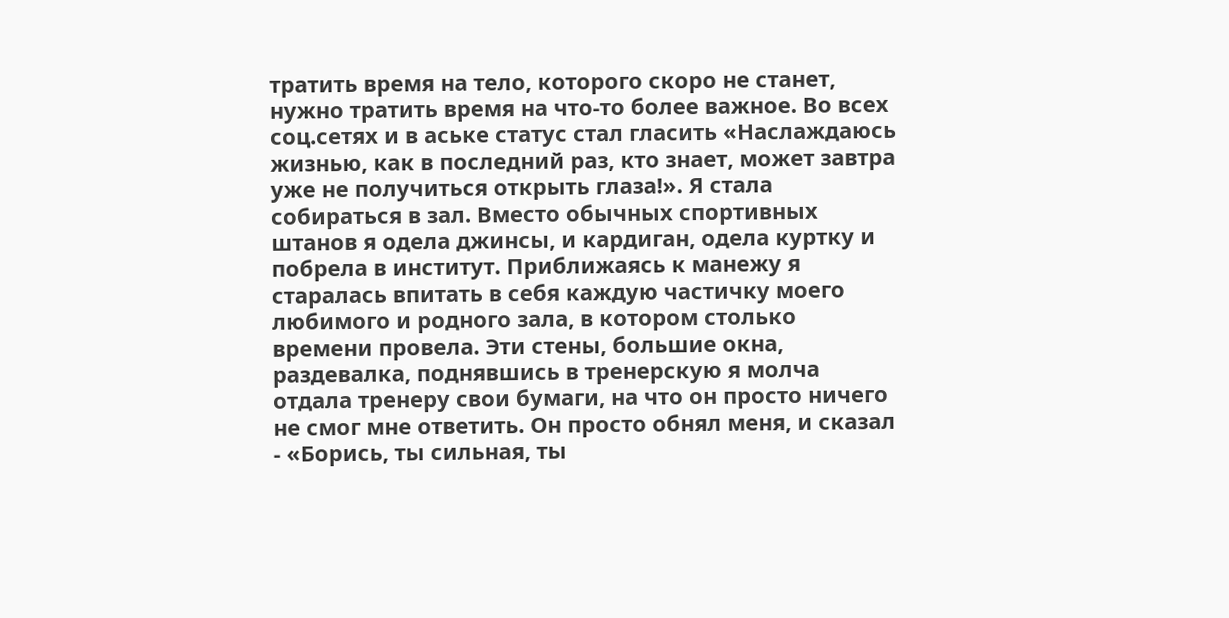тратить время на тело, которого скоро не станет, нужно тратить время на что-то более важное. Во всех соц.сетях и в аське статус стал гласить «Наслаждаюсь жизнью, как в последний раз, кто знает, может завтра уже не получиться открыть глаза!». Я стала собираться в зал. Вместо обычных спортивных штанов я одела джинсы, и кардиган, одела куртку и побрела в институт. Приближаясь к манежу я старалась впитать в себя каждую частичку моего любимого и родного зала, в котором столько времени провела. Эти стены, большие окна, раздевалка, поднявшись в тренерскую я молча отдала тренеру свои бумаги, на что он просто ничего не смог мне ответить. Он просто обнял меня, и сказал
- «Борись, ты сильная, ты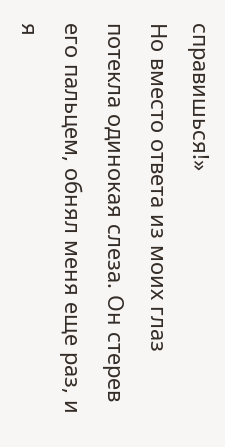справишься!»
Но вместо ответа из моих глаз потекла одинокая слеза. Он стерев его пальцем, обнял меня еще раз, и я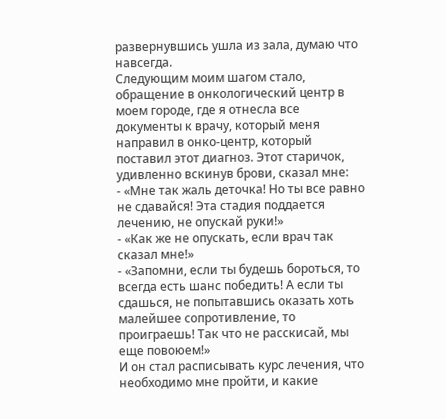развернувшись ушла из зала, думаю что навсегда.
Следующим моим шагом стало, обращение в онкологический центр в моем городе, где я отнесла все документы к врачу, который меня направил в онко-центр, который поставил этот диагноз. Этот старичок, удивленно вскинув брови, сказал мне:
- «Мне так жаль деточка! Но ты все равно не сдавайся! Эта стадия поддается лечению, не опускай руки!»
- «Как же не опускать, если врач так сказал мне!»
- «Запомни, если ты будешь бороться, то всегда есть шанс победить! А если ты сдашься, не попытавшись оказать хоть малейшее сопротивление, то проиграешь! Так что не расскисай, мы еще повоюем!»
И он стал расписывать курс лечения, что необходимо мне пройти, и какие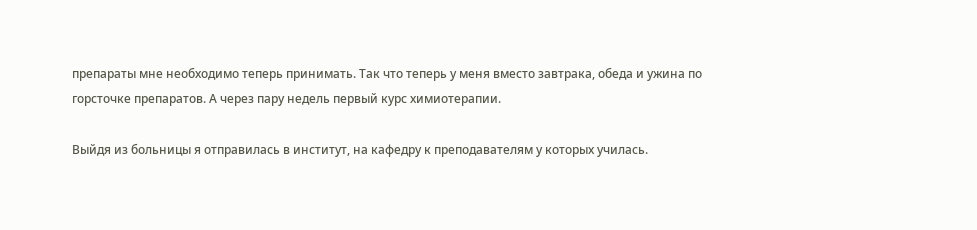препараты мне необходимо теперь принимать. Так что теперь у меня вместо завтрака, обеда и ужина по горсточке препаратов. А через пару недель первый курс химиотерапии.

Выйдя из больницы я отправилась в институт, на кафедру к преподавателям у которых училась.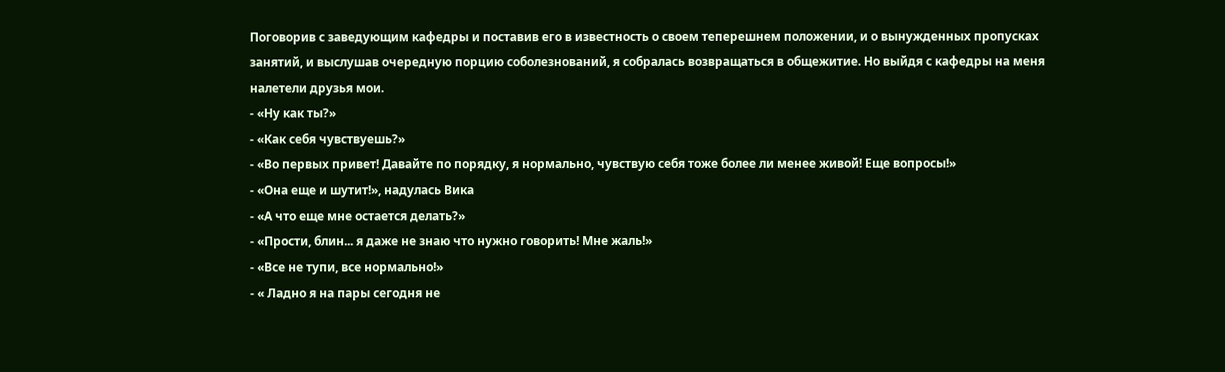Поговорив с заведующим кафедры и поставив его в известность о своем теперешнем положении, и о вынужденных пропусках занятий, и выслушав очередную порцию соболезнований, я собралась возвращаться в общежитие. Но выйдя с кафедры на меня налетели друзья мои.
- «Ну как ты?»
- «Как себя чувствуешь?»
- «Во первых привет! Давайте по порядку, я нормально, чувствую себя тоже более ли менее живой! Еще вопросы!»
- «Она еще и шутит!», надулась Вика
- «А что еще мне остается делать?»
- «Прости, блин... я даже не знаю что нужно говорить! Мне жаль!»
- «Все не тупи, все нормально!»
- « Ладно я на пары сегодня не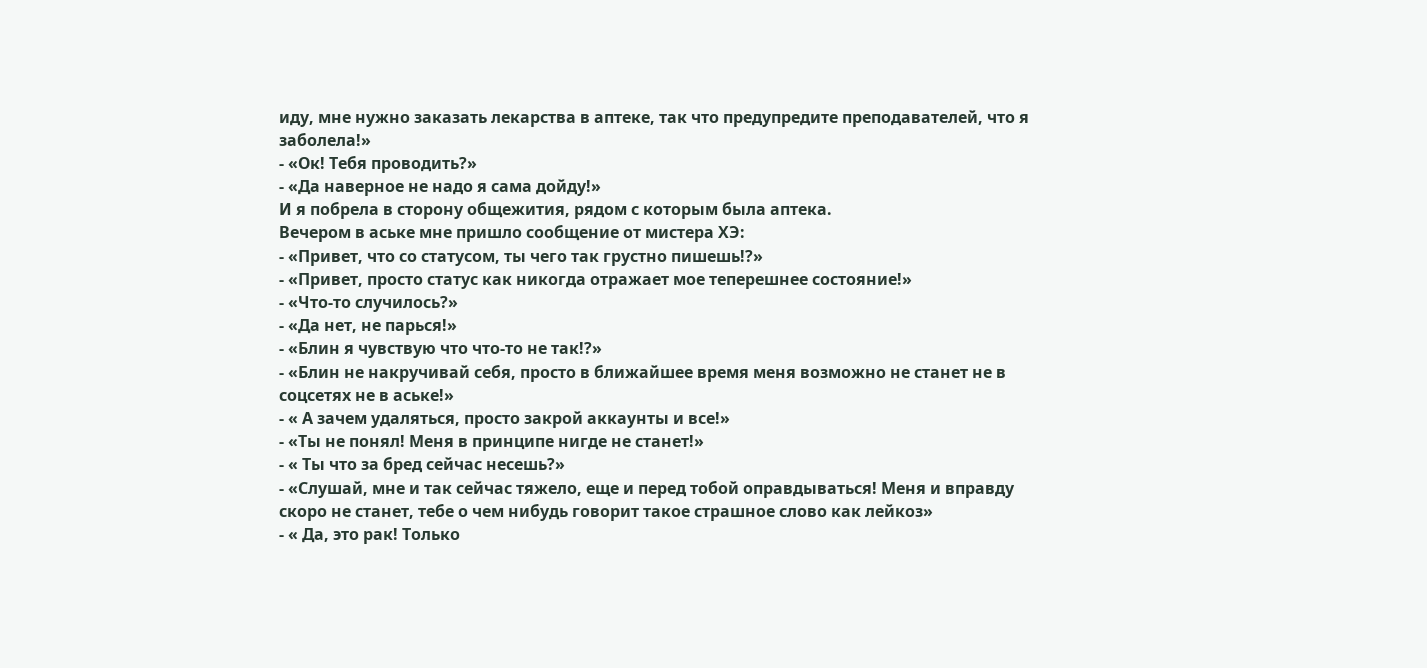иду, мне нужно заказать лекарства в аптеке, так что предупредите преподавателей, что я заболела!»
- «Ок! Тебя проводить?»
- «Да наверное не надо я сама дойду!»
И я побрела в сторону общежития, рядом с которым была аптека.
Вечером в аське мне пришло сообщение от мистера ХЭ:
- «Привет, что со статусом, ты чего так грустно пишешь!?»
- «Привет, просто статус как никогда отражает мое теперешнее состояние!»
- «Что-то случилось?»
- «Да нет, не парься!»
- «Блин я чувствую что что-то не так!?»
- «Блин не накручивай себя, просто в ближайшее время меня возможно не станет не в соцсетях не в аське!»
- « А зачем удаляться, просто закрой аккаунты и все!»
- «Ты не понял! Меня в принципе нигде не станет!»
- « Ты что за бред сейчас несешь?»
- «Слушай, мне и так сейчас тяжело, еще и перед тобой оправдываться! Меня и вправду скоро не станет, тебе о чем нибудь говорит такое страшное слово как лейкоз»
- « Да, это рак! Только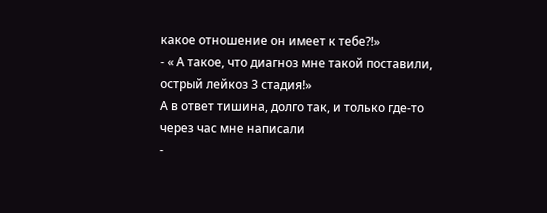какое отношение он имеет к тебе?!»
- « А такое, что диагноз мне такой поставили, острый лейкоз 3 стадия!»
А в ответ тишина, долго так, и только где-то через час мне написали
-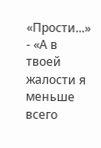«Прости...»
- «А в твоей жалости я меньше всего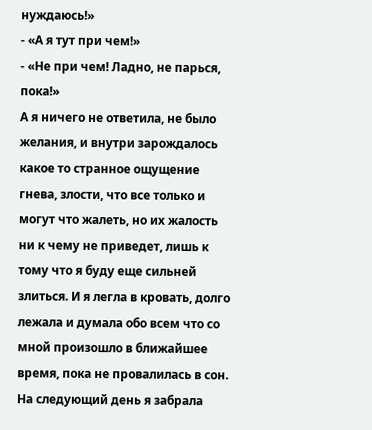нуждаюсь!»
- «А я тут при чем!»
- «Не при чем! Ладно, не парься, пока!»
А я ничего не ответила, не было желания, и внутри зарождалось какое то странное ощущение гнева, злости, что все только и могут что жалеть, но их жалость ни к чему не приведет, лишь к тому что я буду еще сильней злиться. И я легла в кровать, долго лежала и думала обо всем что со мной произошло в ближайшее время, пока не провалилась в сон.
На следующий день я забрала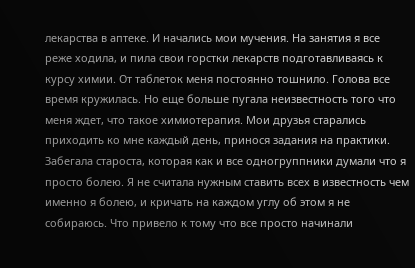лекарства в аптеке. И начались мои мучения. На занятия я все реже ходила, и пила свои горстки лекарств подготавливаясь к курсу химии. От таблеток меня постоянно тошнило. Голова все время кружилась. Но еще больше пугала неизвестность того что меня ждет, что такое химиотерапия. Мои друзья старались приходить ко мне каждый день, принося задания на практики. Забегала староста, которая как и все одногруппники думали что я просто болею. Я не считала нужным ставить всех в известность чем именно я болею, и кричать на каждом углу об этом я не собираюсь. Что привело к тому что все просто начинали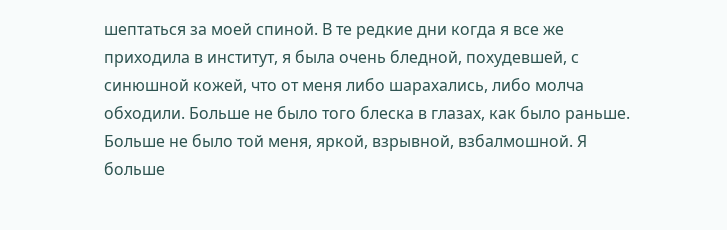шептаться за моей спиной. В те редкие дни когда я все же приходила в институт, я была очень бледной, похудевшей, с синюшной кожей, что от меня либо шарахались, либо молча обходили. Больше не было того блеска в глазах, как было раньше. Больше не было той меня, яркой, взрывной, взбалмошной. Я больше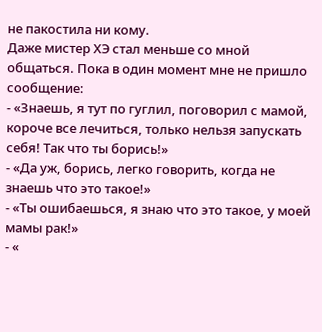не пакостила ни кому.
Даже мистер ХЭ стал меньше со мной общаться. Пока в один момент мне не пришло сообщение:
- «Знаешь, я тут по гуглил, поговорил с мамой, короче все лечиться, только нельзя запускать себя! Так что ты борись!»
- «Да уж, борись, легко говорить, когда не знаешь что это такое!»
- «Ты ошибаешься, я знаю что это такое, у моей мамы рак!»
- «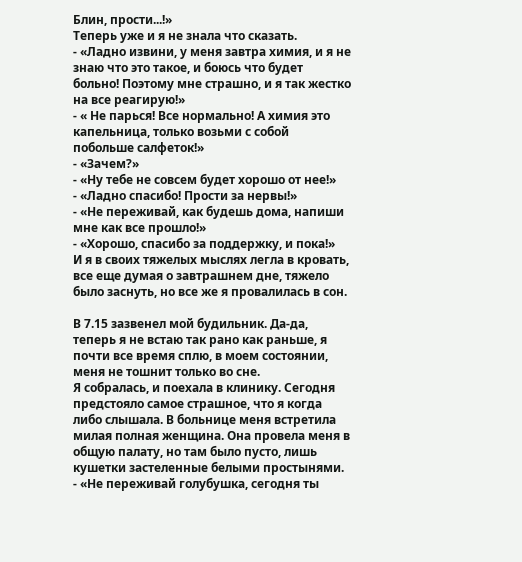Блин, прости...!»
Теперь уже и я не знала что сказать.
- «Ладно извини, у меня завтра химия, и я не знаю что это такое, и боюсь что будет больно! Поэтому мне страшно, и я так жестко на все реагирую!»
- « Не парься! Все нормально! А химия это капельница, только возьми с собой побольше салфеток!»
- «Зачем?»
- «Ну тебе не совсем будет хорошо от нее!»
- «Ладно спасибо! Прости за нервы!»
- «Не переживай, как будешь дома, напиши мне как все прошло!»
- «Хорошо, спасибо за поддержку, и пока!»
И я в своих тяжелых мыслях легла в кровать, все еще думая о завтрашнем дне, тяжело было заснуть, но все же я провалилась в сон.

В 7.15 зазвенел мой будильник. Да-да, теперь я не встаю так рано как раньше, я почти все время сплю, в моем состоянии, меня не тошнит только во сне.
Я собралась, и поехала в клинику. Сегодня предстояло самое страшное, что я когда либо слышала. В больнице меня встретила милая полная женщина. Она провела меня в общую палату, но там было пусто, лишь кушетки застеленные белыми простынями.
- «Не переживай голубушка, сегодня ты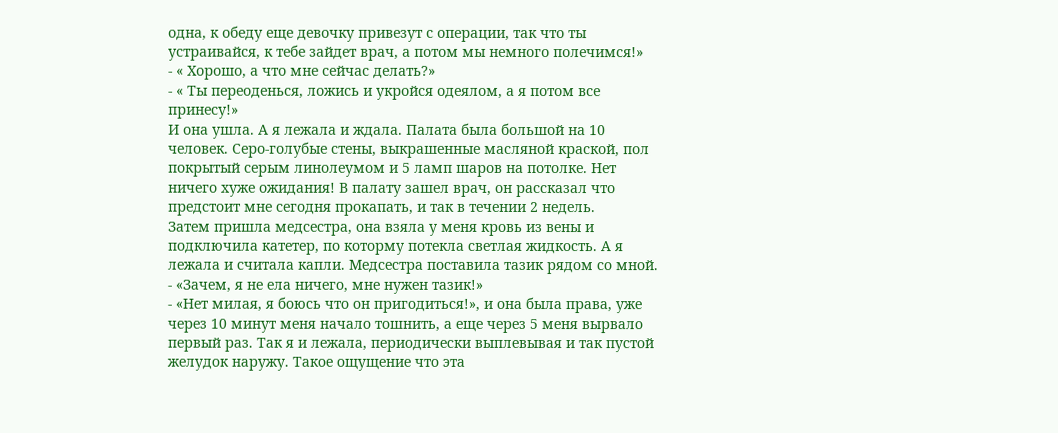одна, к обеду еще девочку привезут с операции, так что ты устраивайся, к тебе зайдет врач, а потом мы немного полечимся!»
- « Хорошо, а что мне сейчас делать?»
- « Ты переоденься, ложись и укройся одеялом, а я потом все принесу!»
И она ушла. А я лежала и ждала. Палата была большой на 10 человек. Серо-голубые стены, выкрашенные масляной краской, пол покрытый серым линолеумом и 5 ламп шаров на потолке. Нет ничего хуже ожидания! В палату зашел врач, он рассказал что предстоит мне сегодня прокапать, и так в течении 2 недель.
Затем пришла медсестра, она взяла у меня кровь из вены и подключила катетер, по которму потекла светлая жидкость. А я лежала и считала капли. Медсестра поставила тазик рядом со мной.
- «Зачем, я не ела ничего, мне нужен тазик!»
- «Нет милая, я боюсь что он пригодиться!», и она была права, уже через 10 минут меня начало тошнить, а еще через 5 меня вырвало первый раз. Так я и лежала, периодически выплевывая и так пустой желудок наружу. Такое ощущение что эта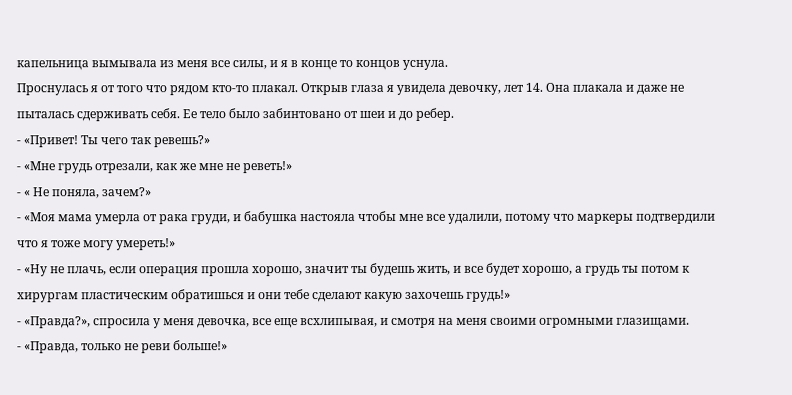капельница вымывала из меня все силы, и я в конце то концов уснула.
Проснулась я от того что рядом кто-то плакал. Открыв глаза я увидела девочку, лет 14. Она плакала и даже не пыталась сдерживать себя. Ее тело было забинтовано от шеи и до ребер.
- «Привет! Ты чего так ревешь?»
- «Мне грудь отрезали, как же мне не реветь!»
- « Не поняла, зачем?»
- «Моя мама умерла от рака груди, и бабушка настояла чтобы мне все удалили, потому что маркеры подтвердили что я тоже могу умереть!»
- «Ну не плачь, если операция прошла хорошо, значит ты будешь жить, и все будет хорошо, а грудь ты потом к хирургам пластическим обратишься и они тебе сделают какую захочешь грудь!»
- «Правда?», спросила у меня девочка, все еще всхлипывая, и смотря на меня своими огромными глазищами.
- «Правда, только не реви больше!»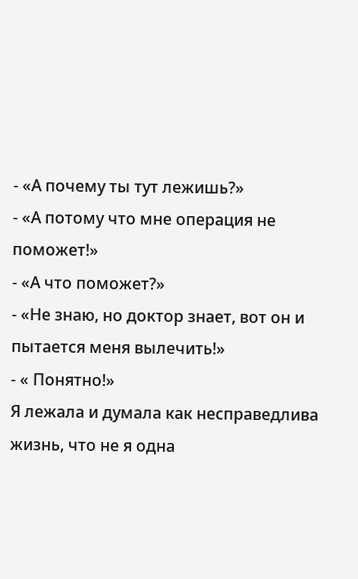- «А почему ты тут лежишь?»
- «А потому что мне операция не поможет!»
- «А что поможет?»
- «Не знаю, но доктор знает, вот он и пытается меня вылечить!»
- « Понятно!»
Я лежала и думала как несправедлива жизнь, что не я одна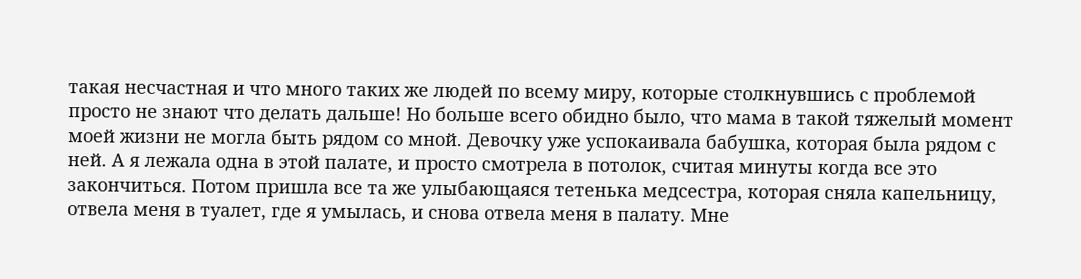такая несчастная и что много таких же людей по всему миру, которые столкнувшись с проблемой просто не знают что делать дальше! Но больше всего обидно было, что мама в такой тяжелый момент моей жизни не могла быть рядом со мной. Девочку уже успокаивала бабушка, которая была рядом с ней. А я лежала одна в этой палате, и просто смотрела в потолок, считая минуты когда все это закончиться. Потом пришла все та же улыбающаяся тетенька медсестра, которая сняла капельницу, отвела меня в туалет, где я умылась, и снова отвела меня в палату. Мне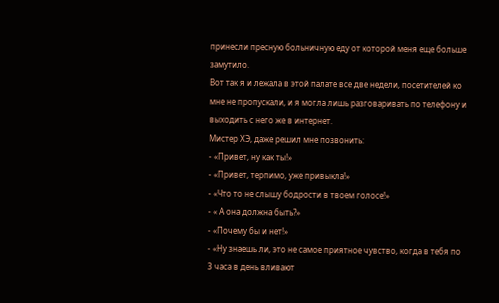принесли пресную больничную еду от которой меня еще больше замутило.
Вот так я и лежала в этой палате все две недели, посетителей ко мне не пропускали, и я могла лишь разговаривать по телефону и выходить с него же в интернет.
Мистер ХЭ, даже решил мне позвонить:
- «Привет, ну как ты!»
- «Привет, терпимо, уже привыкла!»
- «Что то не слышу бодрости в твоем голосе!»
- « А она должна быть?»
- «Почему бы и нет!»
- «Ну знаешь ли, это не самое приятное чувство, когда в тебя по 3 часа в день вливают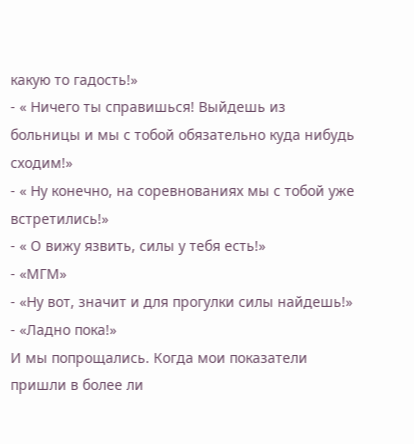какую то гадость!»
- « Ничего ты справишься! Выйдешь из больницы и мы с тобой обязательно куда нибудь сходим!»
- « Ну конечно, на соревнованиях мы с тобой уже встретились!»
- « О вижу язвить, силы у тебя есть!»
- «МГМ»
- «Ну вот, значит и для прогулки силы найдешь!»
- «Ладно пока!»
И мы попрощались. Когда мои показатели пришли в более ли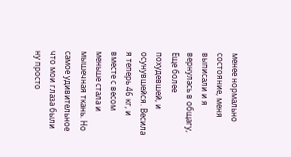менее нормально состояние, меня выписали и я вернулась в общагу, Еще более похудевшей, и осунувшейся. Весила я теперь 46 кг, и вместе с весом меньше стала и мышечная ткань. Но самое удивительное что мои глаза были ну просто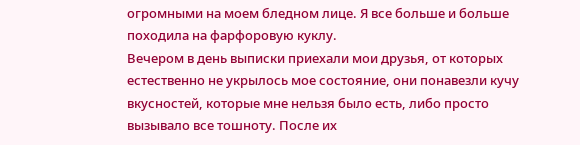огромными на моем бледном лице. Я все больше и больше походила на фарфоровую куклу.
Вечером в день выписки приехали мои друзья, от которых естественно не укрылось мое состояние, они понавезли кучу вкусностей, которые мне нельзя было есть, либо просто вызывало все тошноту. После их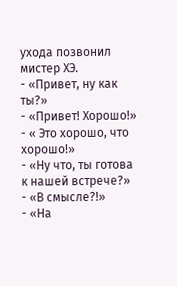ухода позвонил мистер ХЭ.
- «Привет, ну как ты?»
- «Привет! Хорошо!»
- « Это хорошо, что хорошо!»
- «Ну что, ты готова к нашей встрече?»
- «В смысле?!»
- «На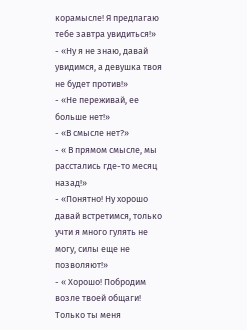корамысле! Я предлагаю тебе завтра увидиться!»
- «Ну я не знаю, давай увидимся, а девушка твоя не будет против!»
- «Не переживай, ее больше нет!»
- «В смысле нет?»
- « В прямом смысле, мы расстались где-то месяц назад!»
- «Понятно! Ну хорошо давай встретимся, только учти я много гулять не могу, силы еще не позволяют!»
- « Хорошо! Побродим возле твоей общаги! Только ты меня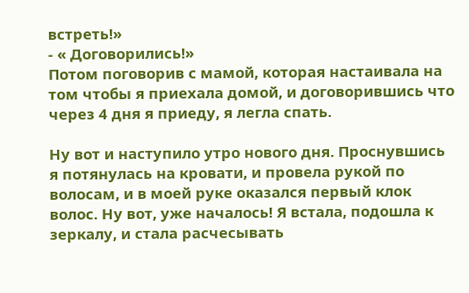встреть!»
- « Договорились!»
Потом поговорив с мамой, которая настаивала на том чтобы я приехала домой, и договорившись что через 4 дня я приеду, я легла спать.

Ну вот и наступило утро нового дня. Проснувшись я потянулась на кровати, и провела рукой по волосам, и в моей руке оказался первый клок волос. Ну вот, уже началось! Я встала, подошла к зеркалу, и стала расчесывать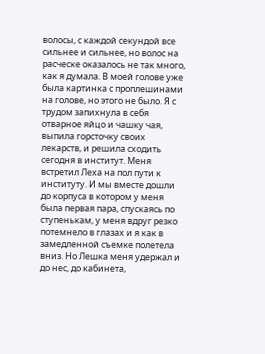волосы, с каждой секундой все сильнее и сильнее, но волос на расческе оказалось не так много, как я думала. В моей голове уже была картинка с проплешинами на голове, но этого не было. Я с трудом запихнула в себя отварное яйцо и чашку чая, выпила горсточку своих лекарств, и решила сходить сегодня в институт. Меня встретил Леха на пол пути к институту. И мы вместе дошли до корпуса в котором у меня была первая пара, спускаясь по ступенькам, у меня вдруг резко потемнело в глазах и я как в замедленной съемке полетела вниз. Но Лешка меня удержал и до нес, до кабинета,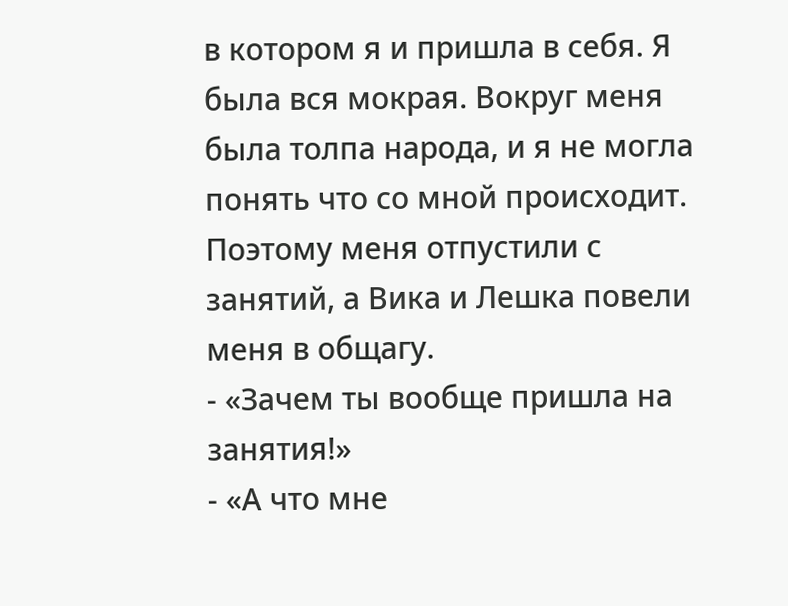в котором я и пришла в себя. Я была вся мокрая. Вокруг меня была толпа народа, и я не могла понять что со мной происходит. Поэтому меня отпустили с занятий, а Вика и Лешка повели меня в общагу.
- «Зачем ты вообще пришла на занятия!»
- «А что мне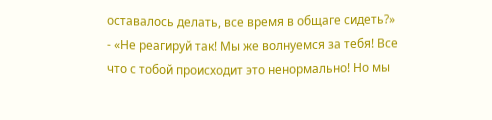оставалось делать, все время в общаге сидеть?»
- «Не реагируй так! Мы же волнуемся за тебя! Все что с тобой происходит это ненормально! Но мы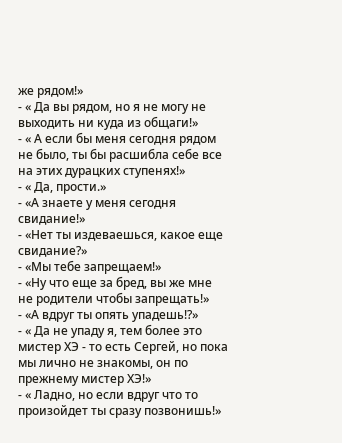же рядом!»
- « Да вы рядом, но я не могу не выходить ни куда из общаги!»
- « А если бы меня сегодня рядом не было, ты бы расшибла себе все на этих дурацких ступенях!»
- « Да, прости.»
- «А знаете у меня сегодня свидание!»
- «Нет ты издеваешься, какое еще свидание?»
- «Мы тебе запрещаем!»
- «Ну что еще за бред, вы же мне не родители чтобы запрещать!»
- «А вдруг ты опять упадешь!?»
- « Да не упаду я, тем более это мистер ХЭ - то есть Сергей, но пока мы лично не знакомы, он по прежнему мистер ХЭ!»
- « Ладно, но если вдруг что то произойдет ты сразу позвонишь!»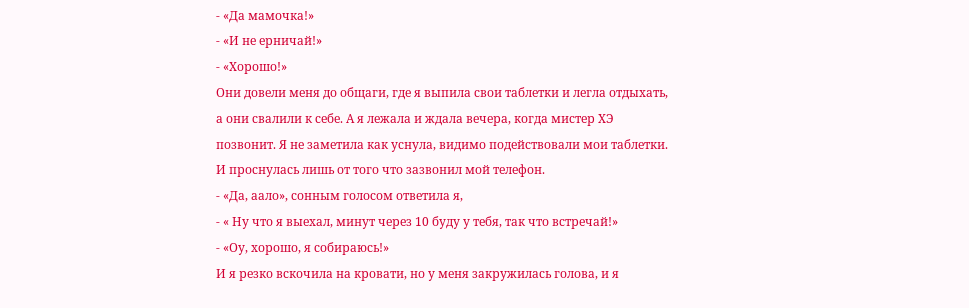- «Да мамочка!»
- «И не ерничай!»
- «Хорошо!»
Они довели меня до общаги, где я выпила свои таблетки и легла отдыхать, а они свалили к себе. А я лежала и ждала вечера, когда мистер ХЭ позвонит. Я не заметила как уснула, видимо подействовали мои таблетки. И проснулась лишь от того что зазвонил мой телефон.
- «Да, аало», сонным голосом ответила я,
- « Ну что я выехал, минут через 10 буду у тебя, так что встречай!»
- «Оу, хорошо, я собираюсь!»
И я резко вскочила на кровати, но у меня закружилась голова, и я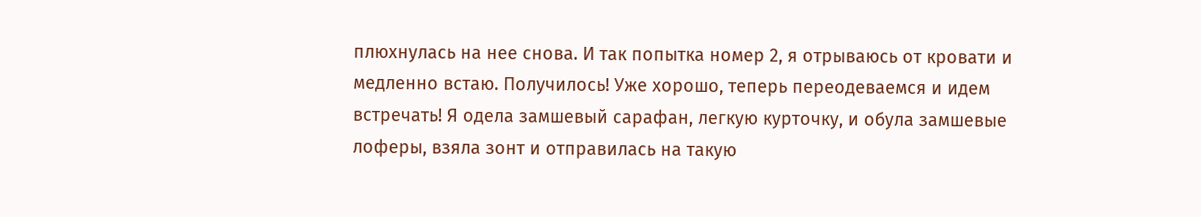плюхнулась на нее снова. И так попытка номер 2, я отрываюсь от кровати и медленно встаю. Получилось! Уже хорошо, теперь переодеваемся и идем встречать! Я одела замшевый сарафан, легкую курточку, и обула замшевые лоферы, взяла зонт и отправилась на такую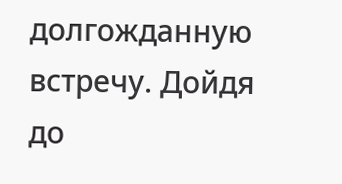долгожданную встречу. Дойдя до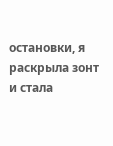остановки, я раскрыла зонт и стала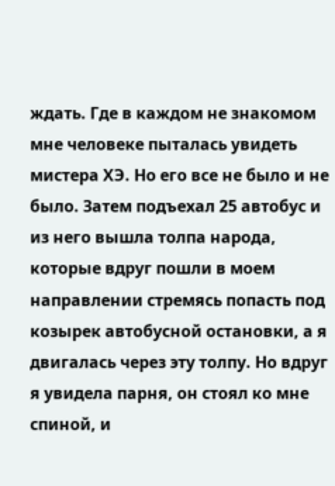ждать. Где в каждом не знакомом мне человеке пыталась увидеть мистера ХЭ. Но его все не было и не было. Затем подъехал 25 автобус и из него вышла толпа народа, которые вдруг пошли в моем направлении стремясь попасть под козырек автобусной остановки, а я двигалась через эту толпу. Но вдруг я увидела парня, он стоял ко мне спиной, и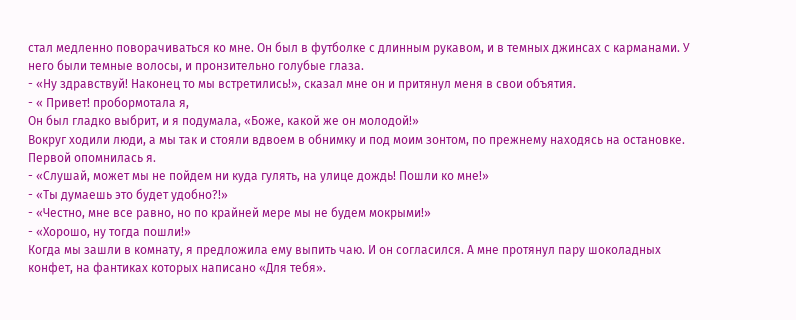стал медленно поворачиваться ко мне. Он был в футболке с длинным рукавом, и в темных джинсах с карманами. У него были темные волосы, и пронзительно голубые глаза.
- «Ну здравствуй! Наконец то мы встретились!», сказал мне он и притянул меня в свои объятия.
- « Привет! пробормотала я,
Он был гладко выбрит, и я подумала, «Боже, какой же он молодой!»
Вокруг ходили люди, а мы так и стояли вдвоем в обнимку и под моим зонтом, по прежнему находясь на остановке. Первой опомнилась я.
- «Слушай, может мы не пойдем ни куда гулять, на улице дождь! Пошли ко мне!»
- «Ты думаешь это будет удобно?!»
- «Честно, мне все равно, но по крайней мере мы не будем мокрыми!»
- «Хорошо, ну тогда пошли!»
Когда мы зашли в комнату, я предложила ему выпить чаю. И он согласился. А мне протянул пару шоколадных конфет, на фантиках которых написано «Для тебя».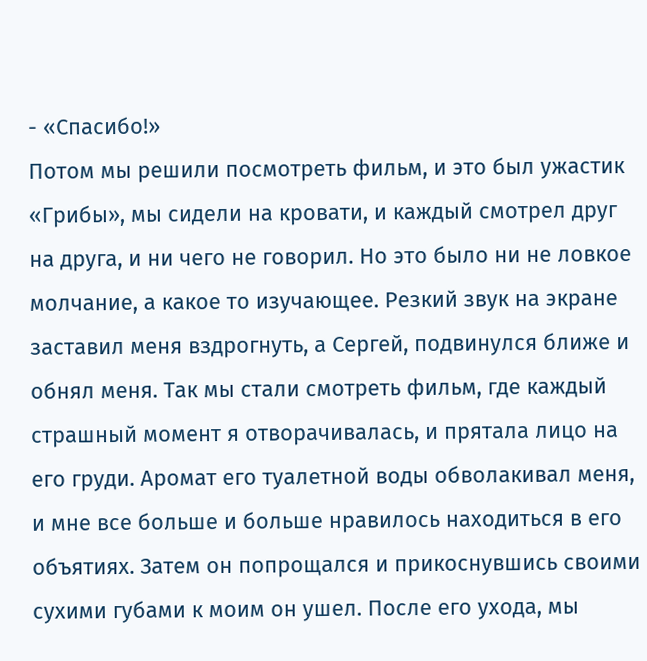- «Спасибо!»
Потом мы решили посмотреть фильм, и это был ужастик «Грибы», мы сидели на кровати, и каждый смотрел друг на друга, и ни чего не говорил. Но это было ни не ловкое молчание, а какое то изучающее. Резкий звук на экране заставил меня вздрогнуть, а Сергей, подвинулся ближе и обнял меня. Так мы стали смотреть фильм, где каждый страшный момент я отворачивалась, и прятала лицо на его груди. Аромат его туалетной воды обволакивал меня, и мне все больше и больше нравилось находиться в его объятиях. Затем он попрощался и прикоснувшись своими сухими губами к моим он ушел. После его ухода, мы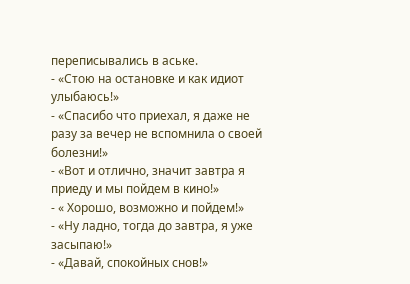переписывались в аське.
- «Стою на остановке и как идиот улыбаюсь!»
- «Спасибо что приехал, я даже не разу за вечер не вспомнила о своей болезни!»
- «Вот и отлично, значит завтра я приеду и мы пойдем в кино!»
- « Хорошо, возможно и пойдем!»
- «Ну ладно, тогда до завтра, я уже засыпаю!»
- «Давай, спокойных снов!»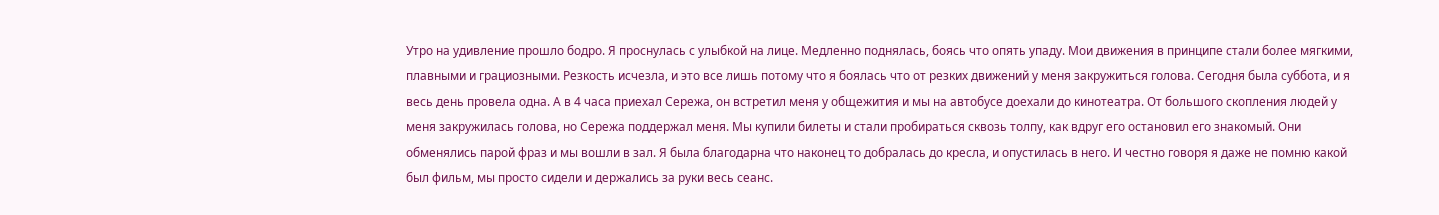Утро на удивление прошло бодро. Я проснулась с улыбкой на лице. Медленно поднялась, боясь что опять упаду. Мои движения в принципе стали более мягкими, плавными и грациозными. Резкость исчезла, и это все лишь потому что я боялась что от резких движений у меня закружиться голова. Сегодня была суббота, и я весь день провела одна. А в 4 часа приехал Сережа, он встретил меня у общежития и мы на автобусе доехали до кинотеатра. От большого скопления людей у меня закружилась голова, но Сережа поддержал меня. Мы купили билеты и стали пробираться сквозь толпу, как вдруг его остановил его знакомый. Они обменялись парой фраз и мы вошли в зал. Я была благодарна что наконец то добралась до кресла, и опустилась в него. И честно говоря я даже не помню какой был фильм, мы просто сидели и держались за руки весь сеанс.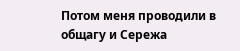Потом меня проводили в общагу и Сережа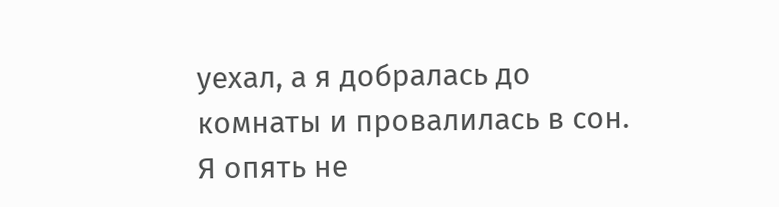уехал, а я добралась до комнаты и провалилась в сон. Я опять не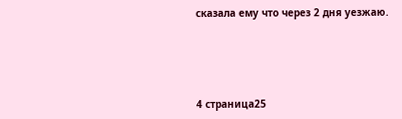сказала ему что через 2 дня уезжаю.






4 страница25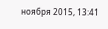ноября 2015, 13:41